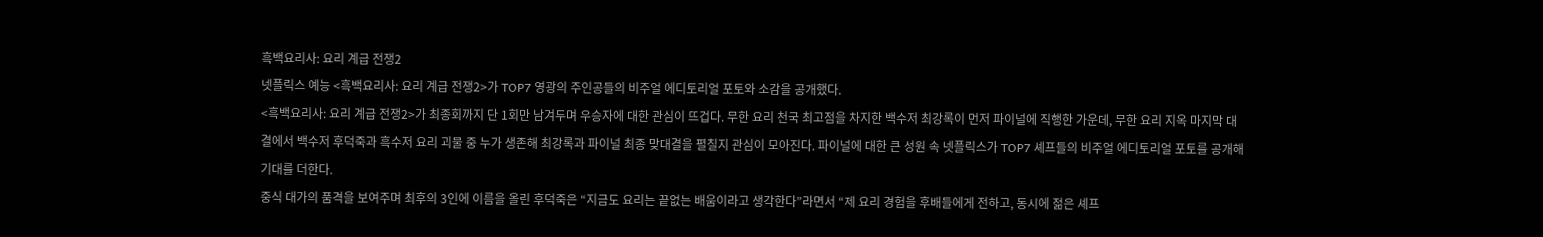흑백요리사: 요리 계급 전쟁2
넷플릭스 예능 <흑백요리사: 요리 계급 전쟁2>가 TOP7 영광의 주인공들의 비주얼 에디토리얼 포토와 소감을 공개했다.
<흑백요리사: 요리 계급 전쟁2>가 최종회까지 단 1회만 남겨두며 우승자에 대한 관심이 뜨겁다. 무한 요리 천국 최고점을 차지한 백수저 최강록이 먼저 파이널에 직행한 가운데, 무한 요리 지옥 마지막 대결에서 백수저 후덕죽과 흑수저 요리 괴물 중 누가 생존해 최강록과 파이널 최종 맞대결을 펼칠지 관심이 모아진다. 파이널에 대한 큰 성원 속 넷플릭스가 TOP7 셰프들의 비주얼 에디토리얼 포토를 공개해 기대를 더한다.
중식 대가의 품격을 보여주며 최후의 3인에 이름을 올린 후덕죽은 “지금도 요리는 끝없는 배움이라고 생각한다”라면서 “제 요리 경험을 후배들에게 전하고, 동시에 젊은 셰프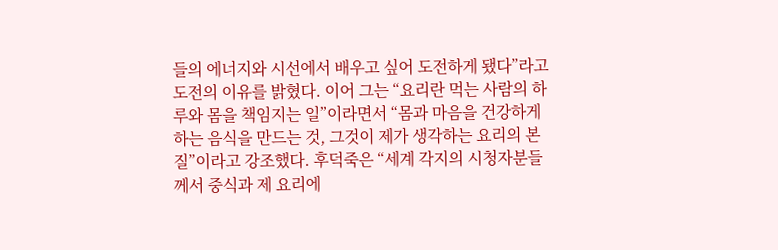들의 에너지와 시선에서 배우고 싶어 도전하게 됐다”라고 도전의 이유를 밝혔다. 이어 그는 “요리란 먹는 사람의 하루와 몸을 책임지는 일”이라면서 “몸과 마음을 건강하게 하는 음식을 만드는 것, 그것이 제가 생각하는 요리의 본질”이라고 강조했다. 후덕죽은 “세계 각지의 시청자분들께서 중식과 제 요리에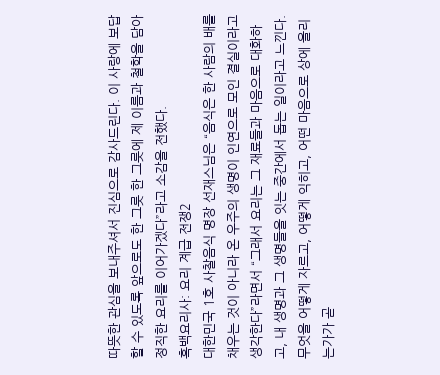따뜻한 관심을 보내주셔서 진심으로 감사드린다. 이 사랑에 보답할 수 있도록 앞으로도 한 그릇 한 그릇에 제 이름과 철학을 담아 정직한 요리를 이어가겠다”라고 소감을 전했다.
흑백요리사: 요리 계급 전쟁2
대한민국 1호 사찰음식 명장 선재스님은 “음식은 한 사람의 배를 채우는 것이 아니라 온 우주의 생명이 인연으로 모인 결실이라고 생각한다”라면서 “그래서 요리는 그 재료들과 마음으로 대화하고, 내 생명과 그 생명들을 잇는 중간에서 돕는 일이라고 느낀다. 무엇을 어떻게 자르고, 어떻게 익히고, 어떤 마음으로 상에 올리는가가 곧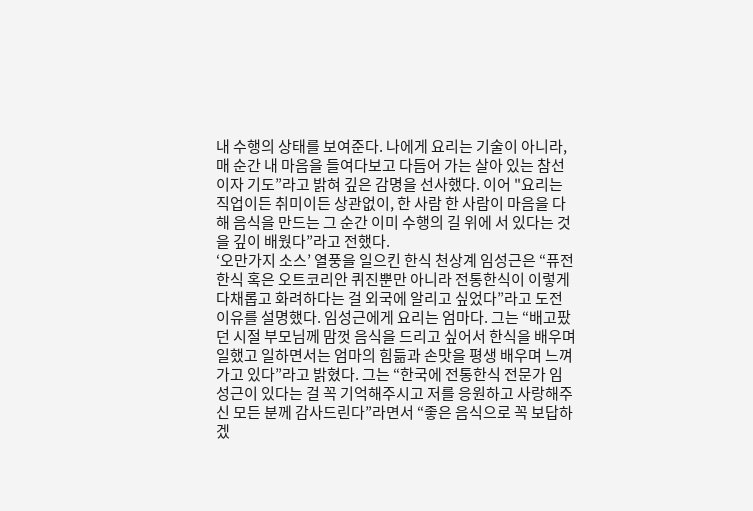내 수행의 상태를 보여준다. 나에게 요리는 기술이 아니라, 매 순간 내 마음을 들여다보고 다듬어 가는 살아 있는 참선이자 기도”라고 밝혀 깊은 감명을 선사했다. 이어 "요리는 직업이든 취미이든 상관없이, 한 사람 한 사람이 마음을 다해 음식을 만드는 그 순간 이미 수행의 길 위에 서 있다는 것을 깊이 배웠다”라고 전했다.
‘오만가지 소스’ 열풍을 일으킨 한식 천상계 임성근은 “퓨전한식 혹은 오트코리안 퀴진뿐만 아니라 전통한식이 이렇게 다채롭고 화려하다는 걸 외국에 알리고 싶었다”라고 도전 이유를 설명했다. 임성근에게 요리는 엄마다. 그는 “배고팠던 시절 부모님께 맘껏 음식을 드리고 싶어서 한식을 배우며 일했고 일하면서는 엄마의 힘듦과 손맛을 평생 배우며 느껴가고 있다”라고 밝혔다. 그는 “한국에 전통한식 전문가 임성근이 있다는 걸 꼭 기억해주시고 저를 응원하고 사랑해주신 모든 분께 감사드린다”라면서 “좋은 음식으로 꼭 보답하겠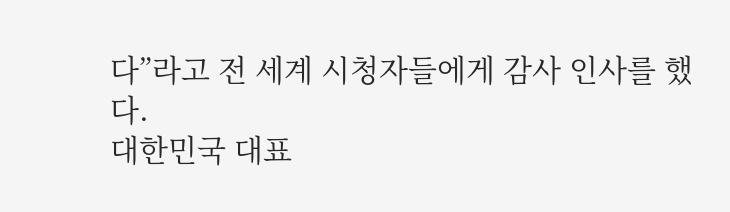다”라고 전 세계 시청자들에게 감사 인사를 했다.
대한민국 대표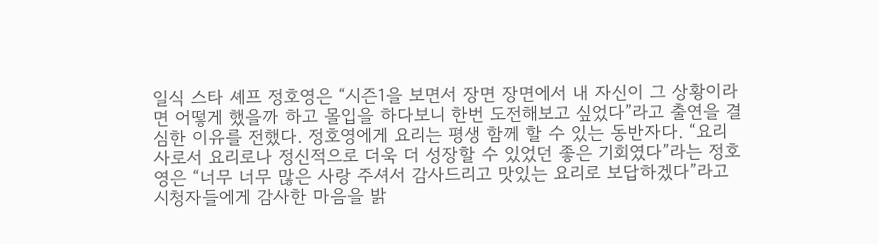일식 스타 셰프 정호영은 “시즌1을 보면서 장면 장면에서 내 자신이 그 상황이라면 어떻게 했을까 하고 몰입을 하다보니 한번 도전해보고 싶었다”라고 출연을 결심한 이유를 전했다. 정호영에게 요리는 평생 함께 할 수 있는 동반자다. “요리사로서 요리로나 정신적으로 더욱 더 성장할 수 있었던 좋은 기회였다”라는 정호영은 “너무 너무 많은 사랑 주셔서 감사드리고 맛있는 요리로 보답하겠다”라고 시청자들에게 감사한 마음을 밝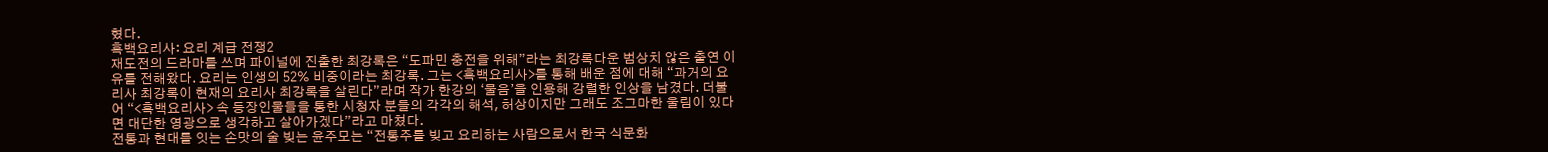혔다.
흑백요리사: 요리 계급 전쟁2
재도전의 드라마를 쓰며 파이널에 진출한 최강록은 “도파민 충전을 위해”라는 최강록다운 범상치 않은 출연 이유를 전해왔다. 요리는 인생의 52% 비중이라는 최강록. 그는 <흑백요리사>를 통해 배운 점에 대해 “과거의 요리사 최강록이 현재의 요리사 최강록을 살린다”라며 작가 한강의 ‘물음’을 인용해 강렬한 인상을 남겼다. 더불어 “<흑백요리사> 속 등장인물들을 통한 시청자 분들의 각각의 해석, 허상이지만 그래도 조그마한 울림이 있다면 대단한 영광으로 생각하고 살아가겠다”라고 마쳤다.
전통과 현대를 잇는 손맛의 술 빚는 윤주모는 “전통주를 빚고 요리하는 사람으로서 한국 식문화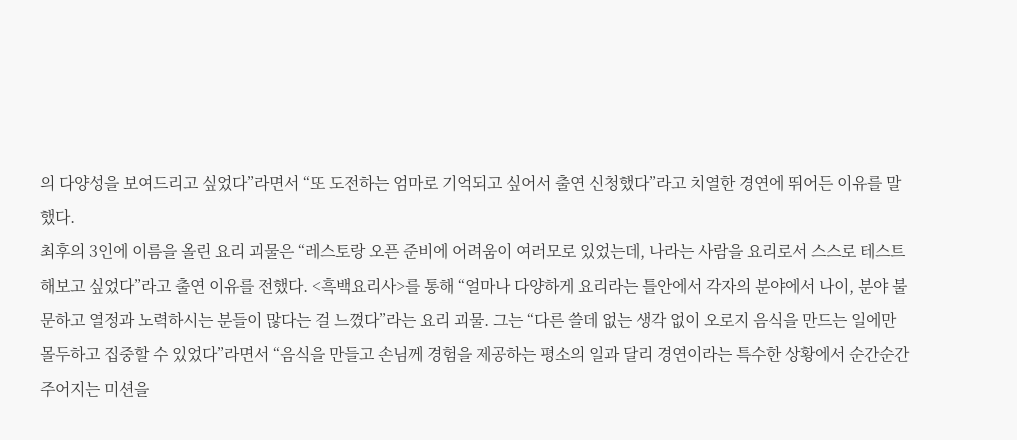의 다양성을 보여드리고 싶었다”라면서 “또 도전하는 엄마로 기억되고 싶어서 출연 신청했다”라고 치열한 경연에 뛰어든 이유를 말했다.
최후의 3인에 이름을 올린 요리 괴물은 “레스토랑 오픈 준비에 어려움이 여러모로 있었는데, 나라는 사람을 요리로서 스스로 테스트 해보고 싶었다”라고 출연 이유를 전했다. <흑백요리사>를 통해 “얼마나 다양하게 요리라는 틀안에서 각자의 분야에서 나이, 분야 불문하고 열정과 노력하시는 분들이 많다는 걸 느꼈다”라는 요리 괴물. 그는 “다른 쓸데 없는 생각 없이 오로지 음식을 만드는 일에만 몰두하고 집중할 수 있었다”라면서 “음식을 만들고 손님께 경험을 제공하는 평소의 일과 달리 경연이라는 특수한 상황에서 순간순간 주어지는 미션을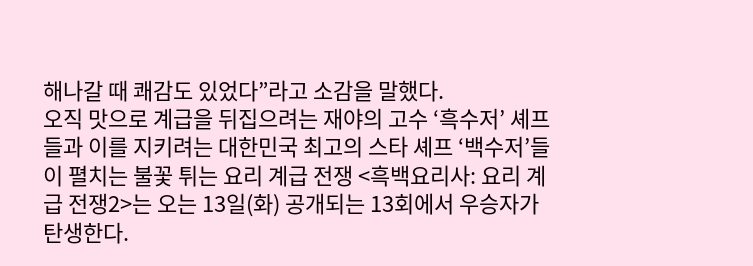해나갈 때 쾌감도 있었다”라고 소감을 말했다.
오직 맛으로 계급을 뒤집으려는 재야의 고수 ‘흑수저’ 셰프들과 이를 지키려는 대한민국 최고의 스타 셰프 ‘백수저’들이 펼치는 불꽃 튀는 요리 계급 전쟁 <흑백요리사: 요리 계급 전쟁2>는 오는 13일(화) 공개되는 13회에서 우승자가 탄생한다.